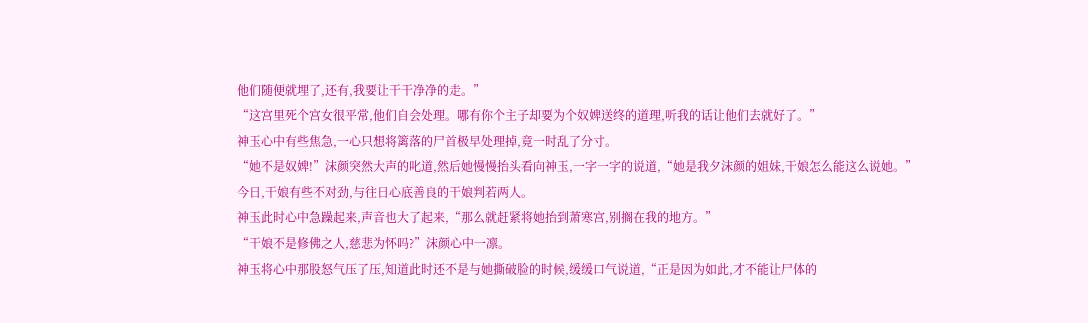他们随便就埋了,还有,我要让干干净净的走。”
“这宫里死个宫女很平常,他们自会处理。哪有你个主子却要为个奴婢送终的道理,听我的话让他们去就好了。”
神玉心中有些焦急,一心只想将篱落的尸首极早处理掉,竟一时乱了分寸。
“她不是奴婢!”沫颜突然大声的叱道,然后她慢慢抬头看向神玉,一字一字的说道,“她是我夕沫颜的姐妹,干娘怎么能这么说她。”
今日,干娘有些不对劲,与往日心底善良的干娘判若两人。
神玉此时心中急躁起来,声音也大了起来,“那么就赶紧将她抬到萧寒宫,别搁在我的地方。”
“干娘不是修佛之人,慈悲为怀吗?”沫颜心中一凛。
神玉将心中那股怒气压了压,知道此时还不是与她撕破脸的时候,缓缓口气说道,“正是因为如此,才不能让尸体的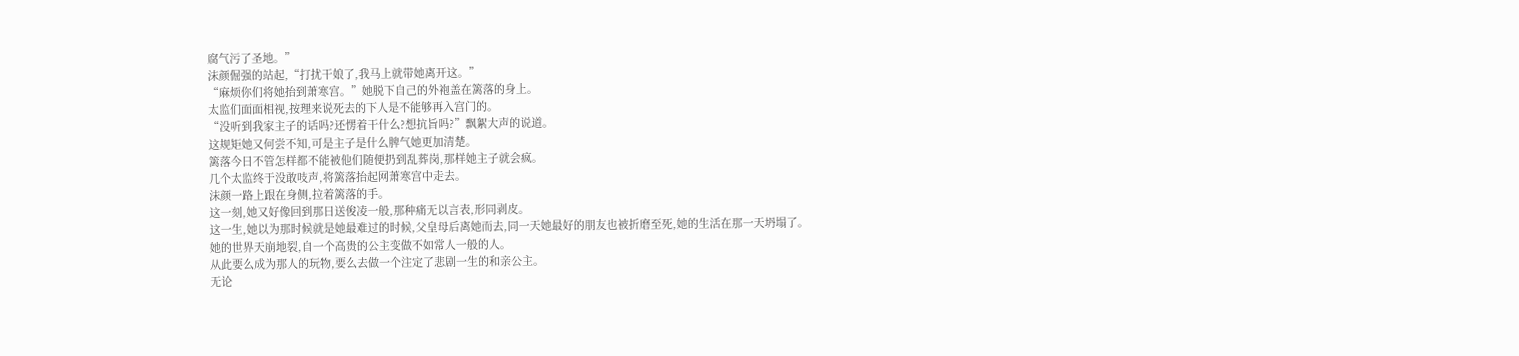腐气污了圣地。”
沫颜倔强的站起,“打扰干娘了,我马上就带她离开这。”
“麻烦你们将她抬到萧寒宫。”她脱下自己的外袍盖在篱落的身上。
太监们面面相视,按理来说死去的下人是不能够再入宫门的。
“没听到我家主子的话吗?还愣着干什么?想抗旨吗?”飘絮大声的说道。
这规矩她又何尝不知,可是主子是什么脾气她更加清楚。
篱落今日不管怎样都不能被他们随便扔到乱葬岗,那样她主子就会疯。
几个太监终于没敢吱声,将篱落抬起网萧寒宫中走去。
沫颜一路上跟在身侧,拉着篱落的手。
这一刻,她又好像回到那日送俊凌一般,那种痛无以言表,形同剥皮。
这一生,她以为那时候就是她最难过的时候,父皇母后离她而去,同一天她最好的朋友也被折磨至死,她的生活在那一天坍塌了。
她的世界天崩地裂,自一个高贵的公主变做不如常人一般的人。
从此要么成为那人的玩物,要么去做一个注定了悲剧一生的和亲公主。
无论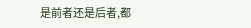是前者还是后者,都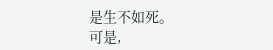是生不如死。
可是,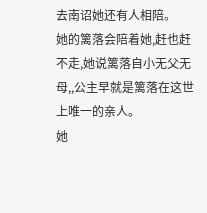去南诏她还有人相陪。
她的篱落会陪着她,赶也赶不走,她说篱落自小无父无母,,公主早就是篱落在这世上唯一的亲人。
她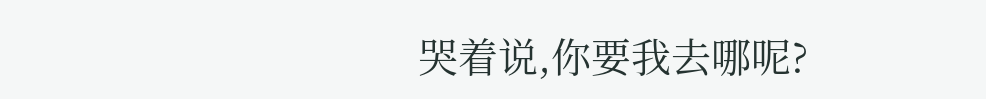哭着说,你要我去哪呢?